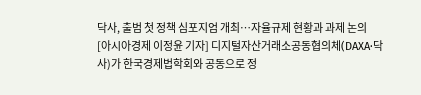닥사, 출범 첫 정책 심포지엄 개최…자율규제 현황과 과제 논의
[아시아경제 이정윤 기자] 디지털자산거래소공동협의체(DAXA·닥사)가 한국경제법학회와 공동으로 정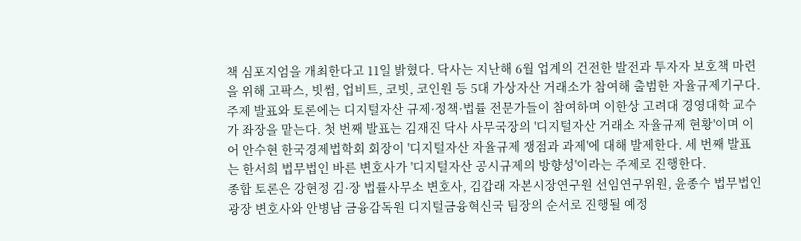책 심포지엄을 개최한다고 11일 밝혔다. 닥사는 지난해 6월 업계의 건전한 발전과 투자자 보호책 마련을 위해 고팍스, 빗썸, 업비트, 코빗, 코인원 등 5대 가상자산 거래소가 참여해 출범한 자율규제기구다.
주제 발표와 토론에는 디지털자산 규제·정책·법률 전문가들이 참여하며 이한상 고려대 경영대학 교수가 좌장을 맡는다. 첫 번째 발표는 김재진 닥사 사무국장의 '디지털자산 거래소 자율규제 현황'이며 이어 안수현 한국경제법학회 회장이 '디지털자산 자율규제 쟁점과 과제'에 대해 발제한다. 세 번째 발표는 한서희 법무법인 바른 변호사가 '디지털자산 공시규제의 방향성'이라는 주제로 진행한다.
종합 토론은 강현정 김·장 법률사무소 변호사, 김갑래 자본시장연구원 선임연구위원, 윤종수 법무법인 광장 변호사와 안병남 금융감독원 디지털금융혁신국 팀장의 순서로 진행될 예정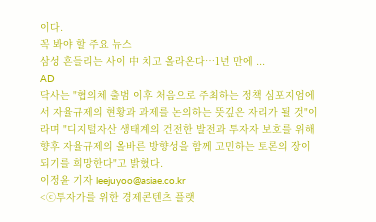이다.
꼭 봐야 할 주요 뉴스
삼성 흔들리는 사이 中 치고 올라온다…1년 만에 ...
AD
닥사는 "협의체 출범 이후 처음으로 주최하는 정책 심포지엄에서 자율규제의 현황과 과제를 논의하는 뜻깊은 자리가 될 것"이라며 "디지털자산 생태계의 건전한 발전과 투자자 보호를 위해 향후 자율규제의 올바른 방향성을 함께 고민하는 토론의 장이 되기를 희망한다"고 밝혔다.
이정윤 기자 leejuyoo@asiae.co.kr
<ⓒ투자가를 위한 경제콘텐츠 플랫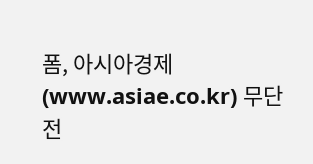폼, 아시아경제(www.asiae.co.kr) 무단전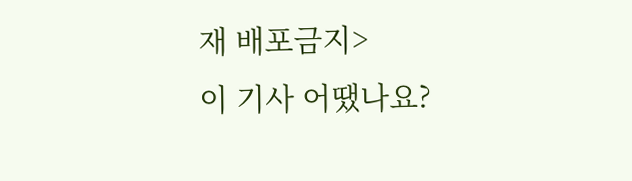재 배포금지>
이 기사 어땠나요?